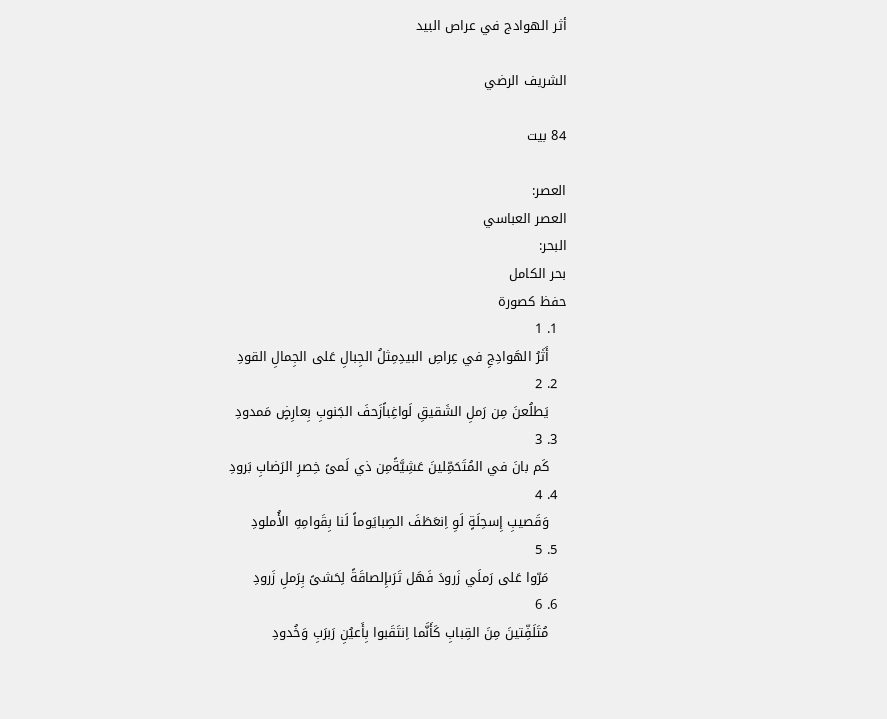أثر الهوادج في عراص البيد

الشريف الرضي

84 بيت

العصر:
العصر العباسي
البحر:
بحر الكامل
حفظ كصورة
  1. 1
    أَثَرُ الهَوادِجِ في عِراصِ البيدِمِثلُ الجِبالِ عَلى الجِمالِ القودِ
  2. 2
    يَطلُعنَ مِن رَملِ الشَقيقِ لَواغِباًزَحفَ الجَنوبِ بِعارِضٍ مَمدودِ
  3. 3
    كَم بانَ في المُتَحَمِّلينَ عَشِيَّةًمِن ذي لَمىً خِصرِ الرَضابِ بَرودِ
  4. 4
    وَقَصيبِ إِسحِلَةٍ لَوِ اِنعَطَفَ الصِبايَوماً لَنا بِقَوامِهِ الأُملودِ
  5. 5
    مَرّوا عَلى رَملَي زَرودَ فَهَل تَرَىإِلصاقَةً لِحَشىً بِرَملِ زَرودِ
  6. 6
    مُتَلَفِّتينَ مِنَ القِبابِ كَأَنَّما اِنتَقَبوا بِأَعيُنِ رَبرَبِ وَخُدودِ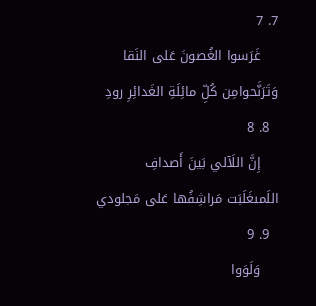7. 7
    غَرَسوا الغُصونَ عَلى النَقا وَتَرَنَّحوامِن كُلِّ مائِلَةِ الغَدائِرِ رودِ
  8. 8
    إِنَّ اللَآلي بَينَ أَصدافِ اللَمىغَلَبَت مَراشِفُها عَلى مَجلودي
  9. 9
    وَلَوَوا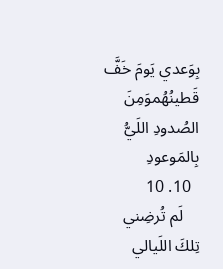بِوَعدي يَومَ خَفَّ قَطينُهُموَمِنَ الصُدودِ اللَيُّ بِالمَوعودِ
  10. 10
    لَم تُرضِني تِلكَ اللَيالي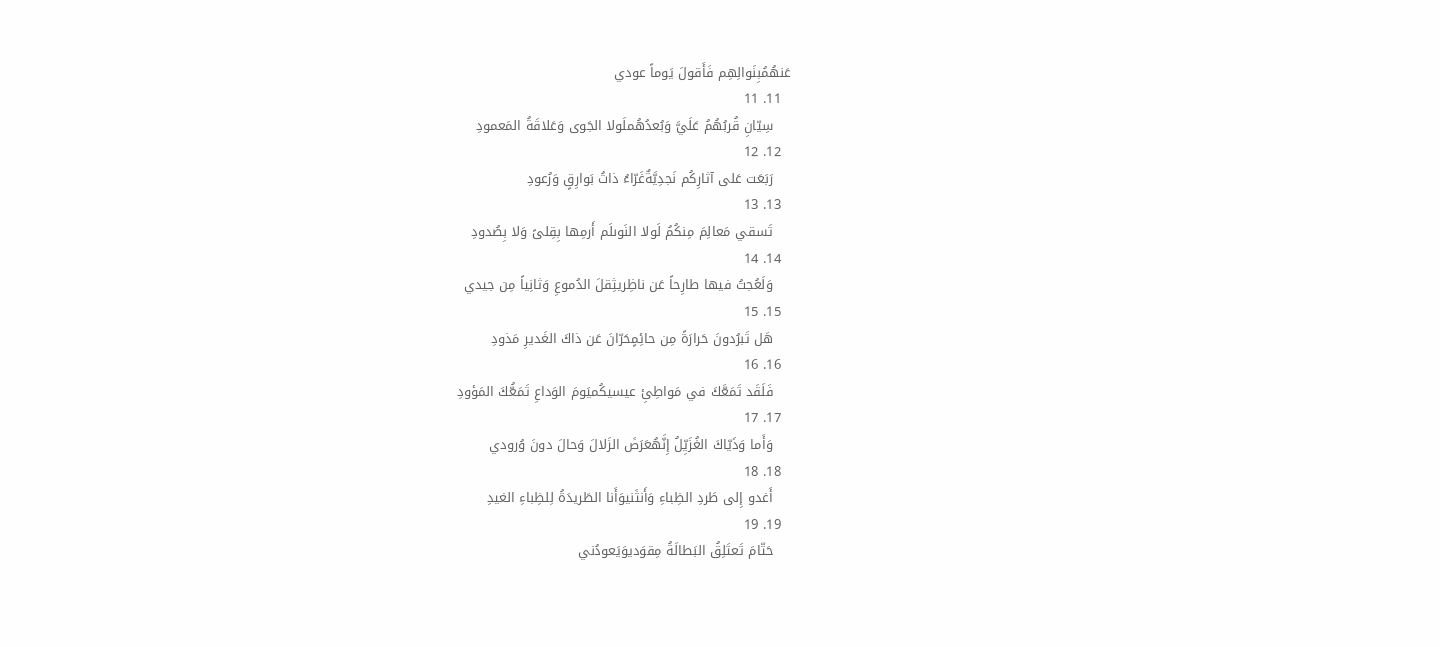عَنهُمُبِنَوالِهِم فَأَقولَ يَوماً عودي
  11. 11
    سِيّانِ قُربُهُمُ عَلَيَّ وَبُعدُهُملَولا الجَوى وَعَلاقَةُ المَعمودِ
  12. 12
    رَبَعَت عَلى آثارِكُم نَجدِيَّةٌغَرّاءُ ذاتُ بَوارِقٍ وَرُعودِ
  13. 13
    تَسقي مَعالِمَ مِنكُمُ لَولا النَوىلَم أَرمِها بِقِلىً وَلا بِصُدودِ
  14. 14
    وَلَعُجتُ فيها طارِحاً عَن ناظِريثِقلَ الدُموعِ وَثانِياً مِن جيدي
  15. 15
    هَل تَبرُدونَ حَرارَةً مِن حائِمٍحَرّانَ عَن ذاكَ الغَديرِ مَذودِ
  16. 16
    فَلَقَد تَمَعَّكَ في مَواطِئِ عيسيكُميَومَ الوَداعِ تَمَعُّكَ المَؤودِ
  17. 17
    وَأَما وَذَيّاكَ الغُزَيِّلُ إِنَّهُعَرَضَ الزَلالَ وَحالَ دونَ وُرودي
  18. 18
    أَغدو إِلى طَردِ الظِباءِ وَأَنثَنيوَأَنا الطَريدَةُ لِلظِباءِ الغيدِ
  19. 19
    حَتّامَ تَعتَلِقُ البَطالَةُ مِقوَديوَيَعودُني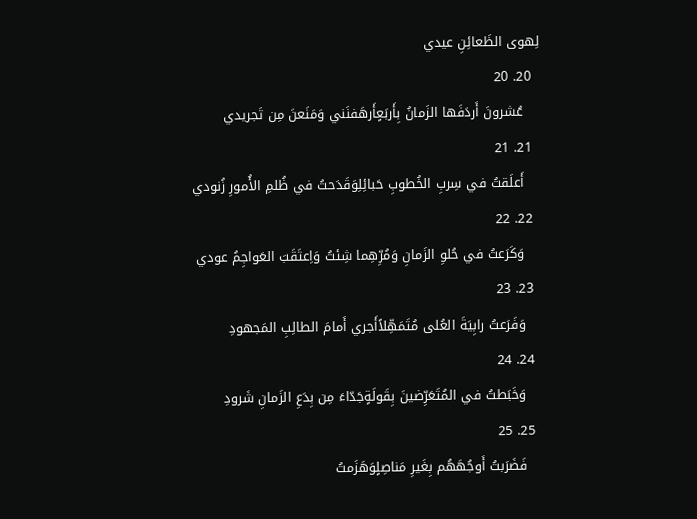لِهوى الظَعائِنِ عيدي
  20. 20
    عُشرونَ أَردَفَها الزَمانُ بِأَربَعٍأَرهَفنَني وَمَنَعنَ مِن تَجريدي
  21. 21
    أَعلَقتُ في سِربِ الخُطوبِ حَبائِلِوَقَدَحتُ في ظُلمِ الأُمورِ زُنودي
  22. 22
    وَكَرَعتُ في حُلوِ الزَمانِ وَمُرِّهِما شِئتُ وَاِعتَقَبَ العَواجِمُ عودي
  23. 23
    وَفَرَعتُ رابِيَةَ العُلى مُتَمَهِّلاًأَجري أَمامَ الطالِبِ المَجهودِ
  24. 24
    وَخَبَطتُ في المُتَعَرِّضينَ بِقَولَةٍجَدّاءَ مِن بِدَعِ الزَمانِ شَرودِ
  25. 25
    فَضَرَبتُ أَوجُهَهُم بِغَيرِ مَناصِلٍوَهَزَمتُ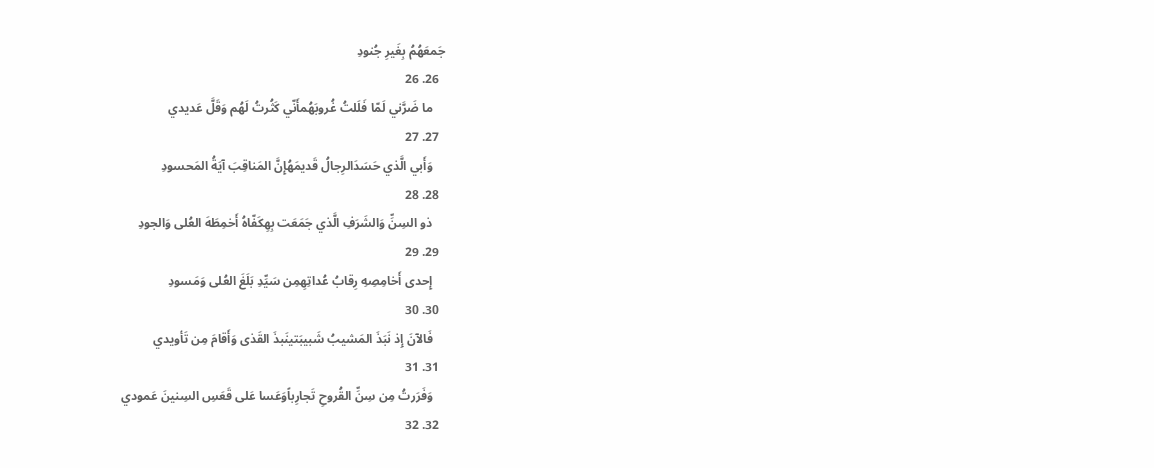جَمعَهُمُ بِغَيرِ جُنودِ
  26. 26
    ما ضَرَّني لَمّا فَلَلتُ غُروبَهُمأَنّي كَثُرتُ لَهُم وَقَلَّ عَديدي
  27. 27
    وَأَبي الَّذي حَسَدَالرِجالُ قَديمَهُإِنَّ المَناقِبَ آيَةُ المَحسودِ
  28. 28
    ذو السِنِّ وَالشَرَفِ الَّذي جَمَعَت بِهِكَفّاهُ أَخمِطَهَ العُلى وَالجودِ
  29. 29
    إِحدى أَخامِصِهِ رِقابُ عُداتِهِمِن سَيِّدِ بَلَغَ العُلى وَمَسودِ
  30. 30
    فَالآنَ إِذ نَبَذَ المَشيبُ شَبيبَتينَبذَ القَذى وَأَقامَ مِن تَأويدي
  31. 31
    وَفَرَرتُ مِن سِنِّ القُروحِ تَجارِباًوَعَسا عَلى قَعَسِ السِنينَ عَمودي
  32. 32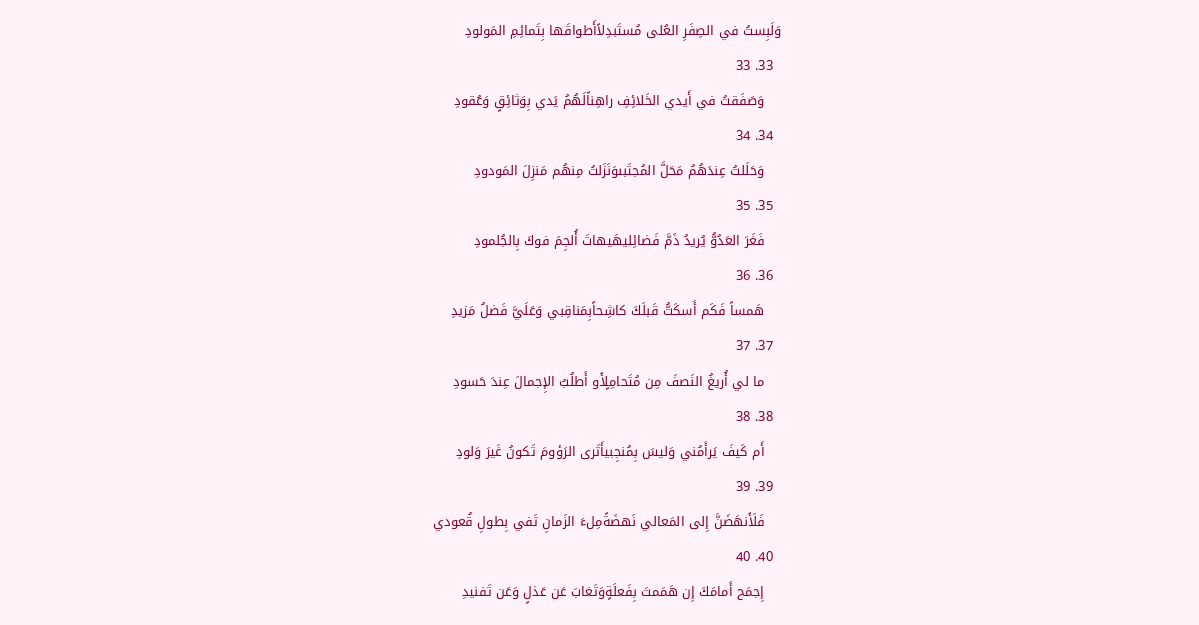وَلَبِستُ في الصِفَرِ العُلى مُستَبدِلاًأَطواقَها بِتَمائِمِ المَولودِ
  33. 33
    وَصَفَقتُ في أَيدي الخَلائِفِ راهِناًلَهُمُ يَدي بِوَثائِقٍ وَعُقودِ
  34. 34
    وَحَلَلتُ عِندَهُمُ مَحَلَّ المُجتَبىوَنَزَلتُ مِنهُم مَنزِلَ المَودودِ
  35. 35
    فَغَرَ العَدُوُّ يُريدُ ذَمَّ فَضائِليهَيهاتَ أُلجِمَ فوكَ بِالجُلمودِ
  36. 36
    هَمساً فَكَم أَسكَتُّ قَبلَكَ كاشِحاًبِمَناقِبي وَعَلَيَّ فَضلُ مَزيدِ
  37. 37
    ما لي أُريغُ النَصفَ مِن مُتَحامِلٍأَو أَطلُبُ الإِجمالَ عِندَ حَسودِ
  38. 38
    أَم كَيفَ يَرأَمُني وَليسَ بِمُنجِبيأَتَرى الرَؤومَ تَكونُ غَيرَ وَلودِ
  39. 39
    فَلَأَنهَضَنَّ إِلى المَعالي نَهضَةًمِلءَ الزَمانِ تَفي بِطولِ قُعودي
  40. 40
    إِجمَح أَمامَكَ إِن هَمَمتَ بِفَعلَةٍوَتَغابَ عَن عَذلٍ وَعَن تَفنيدِ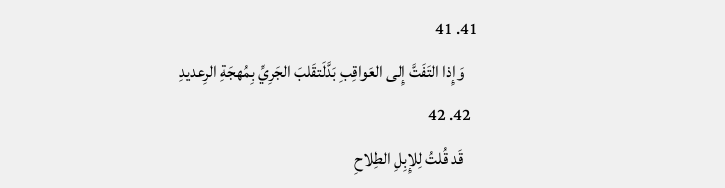41. 41
    وَإِذا التَفَتَّ إِلى العَواقِبِ بَدَّلَتقَلبَ الجَرِيِّ بِمُهجَةِ الرِعديدِ
  42. 42
    قَد قُلتُ لِلإِبِلِ الطِلاحِ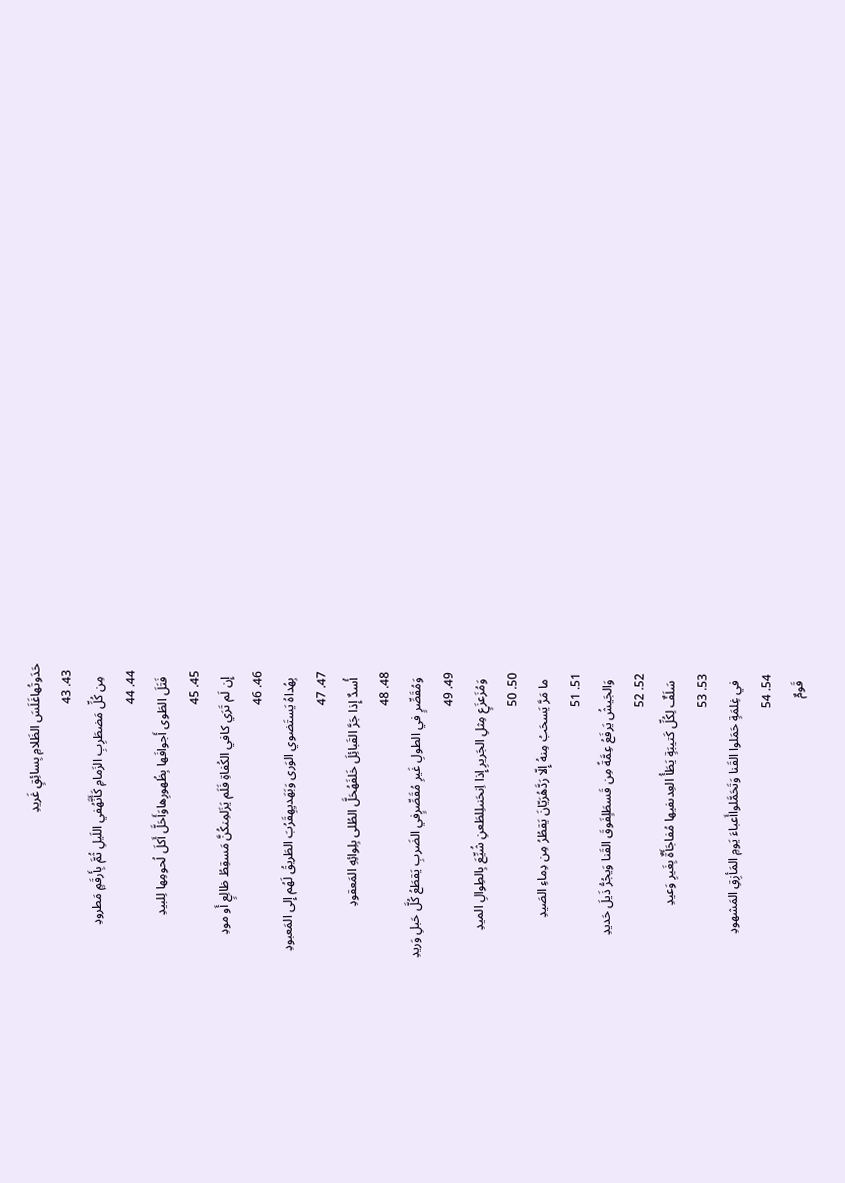حَدَوتُهاغَلَسَ الظَلامِ بِسائِقٍ غَريدِ
  43. 43
    مِن كُلِّ مَضطَرِبِ الزَمامِ كَأَنَّهُفي اللَيلِ ثُمَّ بِأَرقَمٍ مَطرودِ
  44. 44
    فَتَلَ الطَوى أَجوافَها بِظُهورِهاوَأَحَلَّ أَكلَ لُحومِها لِلبيدِ
  45. 45
    إِن لَم تَرَي كافي الكُفاةِ فَلَم يَزَلمِنكُنَّ مَسقِطُ ظالِعٍ أَو مودِ
  46. 46
    بِهُداهُ يَستَضوي الوَرى وَبَهَديِهِقَرُبَ الطَريقُ لَهُم إِلى المَعبودِ
  47. 47
    أُسدٌ إِذا جَرَّ القَبائِلَ خَلفَهُحَلَّ الطُلى بِلِوائِهِ المَعقودِ
  48. 48
    وَمُقَصِّرٍ في الطولِ غَيرِ مُقَصِّرٍفي الضَربِ يَقطَعُ كُلَّ حَبلِ وَريدِ
  49. 49
    وَمُزَعزَعٍ مِثلِ الجَريرِ إِذا اِنحَنىلِلطَعنِ شُيِّعَ بِالطِوالِ الميدِ
  50. 50
    ما مَرَّ يَسحَبُ مِنهُ إِلّا رَدَّهُرَيّانَ يَقطُرُ مِن دِماءِ الصَيدِ
  51. 51
    وَالجَيشُ يَرفَعُ عِمَّةً مِن قَسطَلٍفَوقَ القَنا وَيجُرُّ ذَيلَ حَديدِ
  52. 52
    سَلَفٌ لِكُلِّ كَتيبَةٍ يَطَأُ العِدىفيها مُفاجَأَةٌ بِغَيرِ وَعيدِ
  53. 53
    في غِلمَةٍ حَمَلوا القَنا وَتَحَمَّلواأَعباءَ يَومِ المَأزِقِ المَشهودِ
  54. 54
    قَومٌ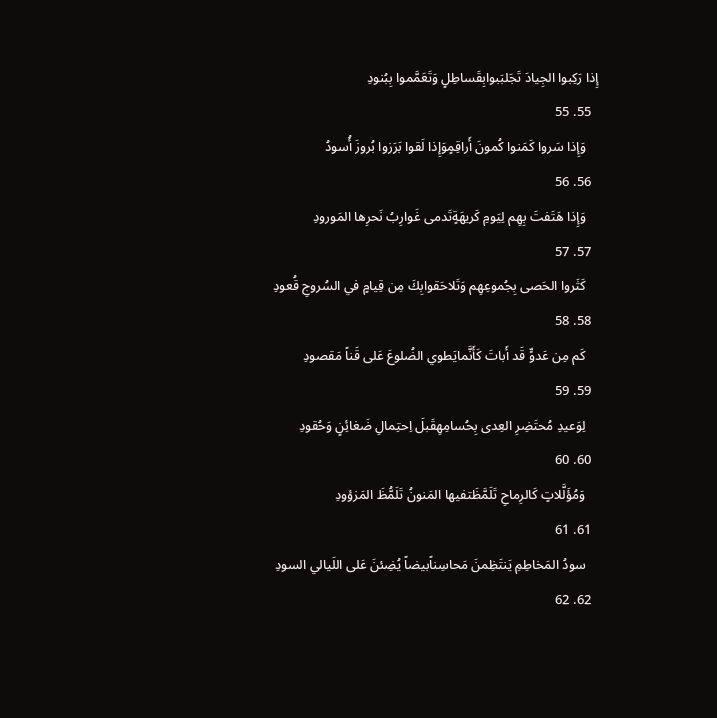إِذا رَكِبوا الجِيادَ تَجَلبَبوابِقَساطِلٍ وَتَعَمَّموا بِبُنودِ
  55. 55
    وَإِذا سَروا كَمَنوا كُمونَ أَراقِمٍوَإِذا لَقوا بَرَزوا بُروزَ أُسودُ
  56. 56
    وَإِذا هَتَفتَ بِهِم لِيَومِ كَريهَةٍتَدمى غَوارِبُ نَحرِها المَورودِ
  57. 57
    كَثَروا الحَصى بِجُموعِهِم وَتَلاحَقوابِكَ مِن قِيامٍ في السُروجِ قُعودِ
  58. 58
    كَم مِن عَدوٍّ قَد أَباتَ كَأَنَّمايَطوي الضُلوعَ عَلى قَناً مَقصودِ
  59. 59
    لِوَعيدِ مُحتَضِرِ العِدى بِحُسامِهِقَبلَ اِحتِمالِ ضَغائِنٍ وَحُقودِ
  60. 60
    وَمُؤَلَّلاتٍ كَالرِماحِ تَلَمَّظَتفيها المَنونُ تَلَمُّظَ المَزؤودِ
  61. 61
    سودُ المَخاطِمِ يَنتَظِمنَ مَحاسِناًبيضاً يُضِئنَ عَلى اللَيالي السودِ
  62. 62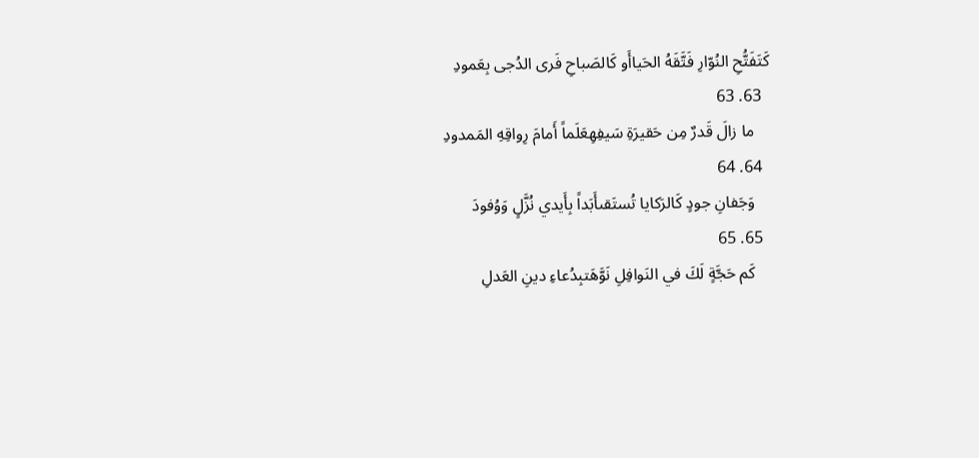كَتَفَتُّحِ النُوّارِ فَتَّقَهُ الحَياأَو كَالصَباحِ فَرى الدُجى بِعَمودِ
  63. 63
    ما زالَ قَدرٌ مِن حَقيرَةِ سَيفِهِعَلَماً أَمامَ رِواقِهِ المَمدودِ
  64. 64
    وَجَفانِ جودٍ كَالرَكايا تُستَقىأَبَداً بِأَيدي نُزَّلٍ وَوُفودَ
  65. 65
    كَم حَجَّةٍ لَكَ في النَوافِلِ نَوَّهَتبِدُعاءِ دينِ العَدلِ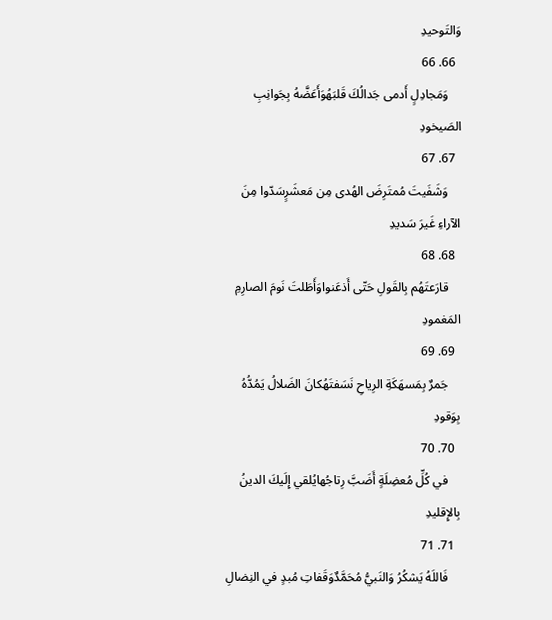وَالتَوحيدِ
  66. 66
    وَمَجادِلٍ أَدمى جَدالُكَ قَلبَهُوَأَعَضَّهُ بِجَوانِبِ الصَيخودِ
  67. 67
    وَشَفَيتَ مُمتَرِضَ الهُدى مِن مَعشَرٍسَدّوا مِنَ الآراءِ غَيرَ سَديدِ
  68. 68
    قارَعتَهُم بِالقَولِ حَتّى أَذعَنواوَأَطَلتَ نَومَ الصارِمِ المَغمودِ
  69. 69
    جَمرٌ بِمَسهَكَةِ الرِياحِ نَسَفتَهُكانَ الضَلالُ يَمُدُّهُ بِوَقودِ
  70. 70
    في كُلِّ مُعضِلَةٍ أَضَبَّ رِتاجُهايُلقي إِلَيكَ الدينُ بِالإِقليدِ
  71. 71
    فَاللَهُ يَشكُرُ وَالنَبيُّ مُحَمَّدٌوَقَفاتِ مُبدٍ في النِضالِ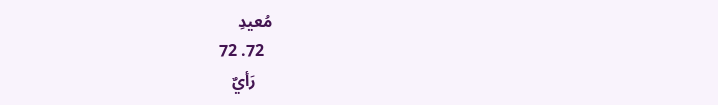مُعيدِ
  72. 72
    رَأيٌ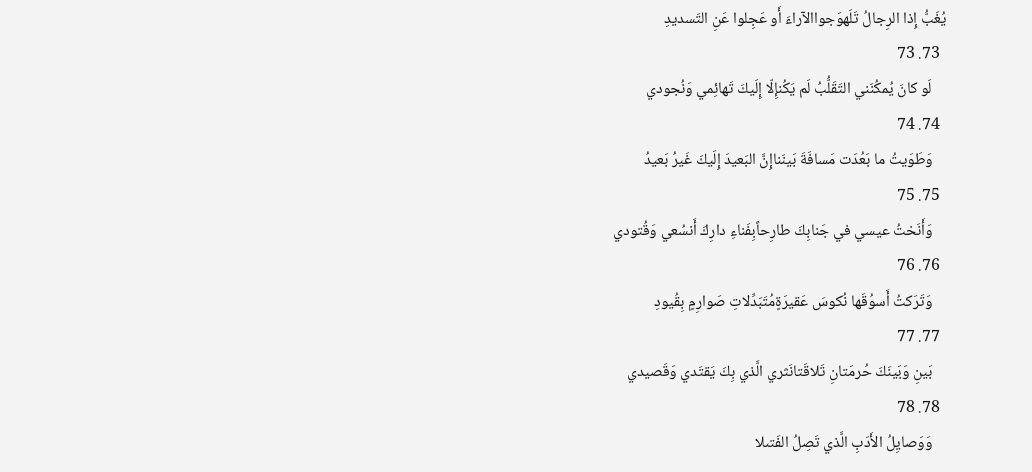يُغَبُّ إِذا الرِجالُ تَلَهوَجواالآراءَ أَو عَجِلوا عَنِ التَسديدِ
  73. 73
    لَو كانَ يُمكُنَني التَقَلُّبُ لَم يَكُنإِلّا إِلَيكَ تَهائِمي وَنُجودي
  74. 74
    وَطَوَيتُ ما بَعُدَت مَسافَةَ بَينَناإِنَّ البَعيدَ إِلَيكَ غَيرُ بَعيدُ
  75. 75
    وَأَنَختُ عيسي في جَنابِكَ طارِحاًبِفَناءِ دارِكَ أَنسُعي وَقُتودي
  76. 76
    وَتَرَكتُ أَسوُقَها نُكوسَ عَقيرَةٍمُتَبَدِّلاتِ صَوارِمٍ بِقُيودِ
  77. 77
    بَينِ وَبَينَكَ حُرمَتانِ تَلاقَتانَثري الَّذي بِكَ يَقتَدي وَقَصيدي
  78. 78
    وَوَصايِلُ الأَدَبِ الَّذي تَصِلُ الفَتىلا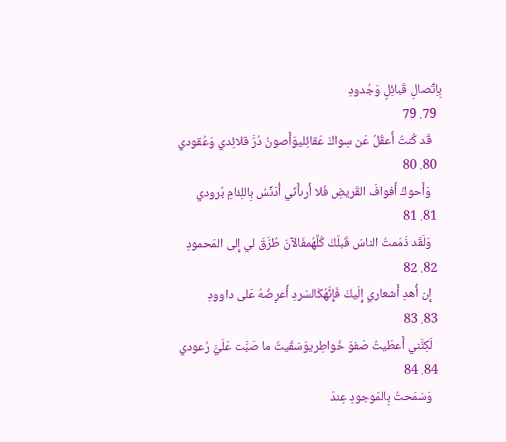بِاِتِّصالِ قَبائِلٍ وَجُدودِ
  79. 79
    قَد كُنتُ أَعقُلُ عَن سِواكَ عَقائِليوَأَصونُ دُرَّ قلائِدي وَعُقودي
  80. 80
    وَأَحوكُ أَفوافَ القَريضِ فَلا أَرىأَنّي أُدَنِّسُ بِاللِئامِ بُرودي
  81. 81
    وَلَقَد ذَمَمتُ الناسَ قَبلَكَ كُلَّهُمفَالآنَ طُرَّقَ لي إِلى المَحمودِ
  82. 82
    إِن أُهدِ أَشعاري إِلَيكَ فَإِنَّهُكَالسَردِ أَعرِضُهُ عَلى داوودِ
  83. 83
    لَكِنَّني أَعطَيتُ صَفوَ خَواطِريوَسَقَيتُ ما صَبَّت عَلَيَّ رُعودي
  84. 84
    وَسَمَحتُ بِالمَوجودِ عِندَ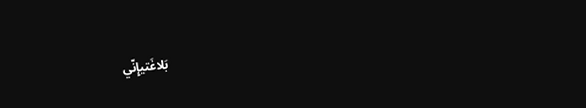بَلاغَتيإِنّي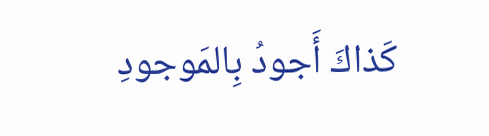كَذاكَ أَجودُ بِالمَوجودِ